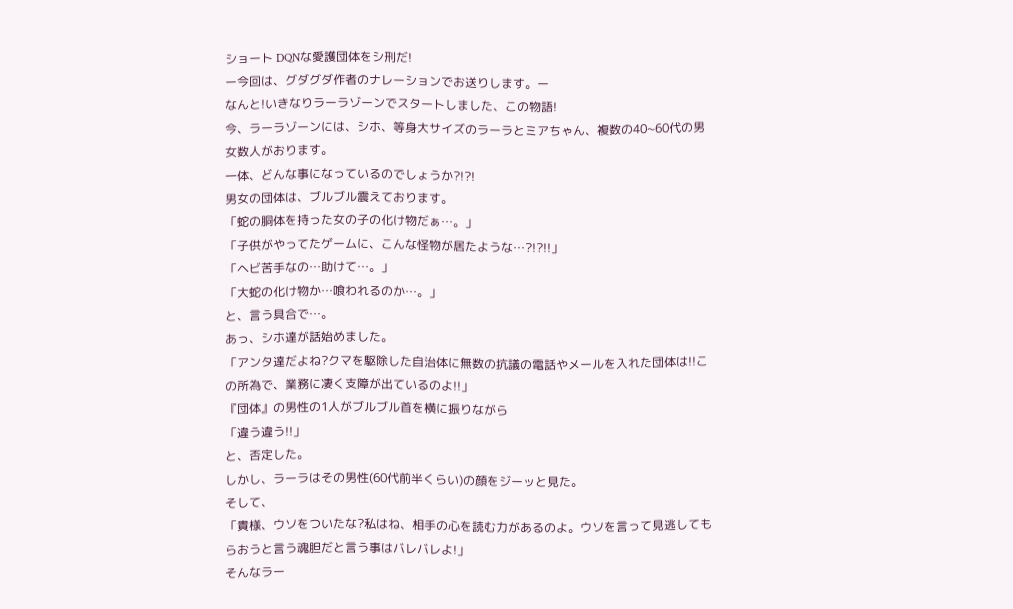ショート DQNな愛護団体をシ刑だ!
ー今回は、グダグダ作者のナレーションでお送りします。ー
なんと!いきなりラーラゾーンでスタートしました、この物語!
今、ラーラゾーンには、シホ、等身大サイズのラーラとミアちゃん、複数の40~60代の男女数人がおります。
一体、どんな事になっているのでしょうか?!?!
男女の団体は、ブルブル震えております。
「蛇の胴体を持った女の子の化け物だぁ…。」
「子供がやってたゲームに、こんな怪物が居たような…?!?!!」
「ヘビ苦手なの…助けて…。」
「大蛇の化け物か…喰われるのか…。」
と、言う具合で…。
あっ、シホ達が話始めました。
「アンタ達だよね?クマを駆除した自治体に無数の抗議の電話やメールを入れた団体は!!この所為で、業務に凄く支障が出ているのよ!!」
『団体』の男性の1人がブルブル首を横に振りながら
「違う違う!!」
と、否定した。
しかし、ラーラはその男性(60代前半くらい)の顔をジーッと見た。
そして、
「貴様、ウソをついたな?私はね、相手の心を読む力があるのよ。ウソを言って見逃してもらおうと言う魂胆だと言う事はバレバレよ!」
そんなラー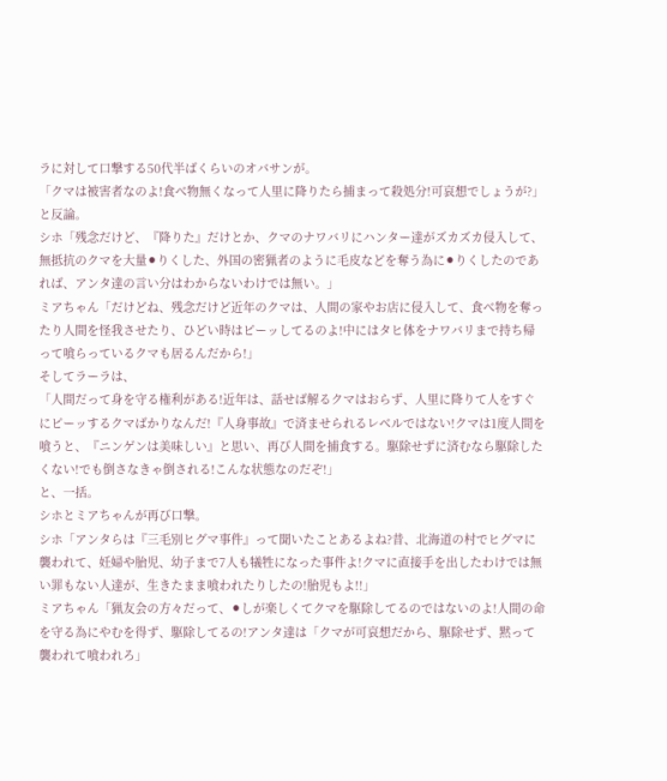ラに対して口撃する50代半ばくらいのオバサンが。
「クマは被害者なのよ!食べ物無くなって人里に降りたら捕まって殺処分!可哀想でしょうが?」
と反論。
シホ「残念だけど、『降りた』だけとか、クマのナワバリにハンター達がズカズカ侵入して、無抵抗のクマを大量⚫りくした、外国の密猟者のように毛皮などを奪う為に⚫りくしたのであれば、アンタ達の言い分はわからないわけでは無い。」
ミアちゃん「だけどね、残念だけど近年のクマは、人間の家やお店に侵入して、食べ物を奪ったり人間を怪我させたり、ひどい時はピーッしてるのよ!中にはタヒ体をナワバリまで持ち帰って喰らっているクマも居るんだから!」
そしてラーラは、
「人間だって身を守る権利がある!近年は、話せば解るクマはおらず、人里に降りて人をすぐにピーッするクマばかりなんだ!『人身事故』で済ませられるレベルではない!クマは1度人間を喰うと、『ニンゲンは美味しい』と思い、再び人間を捕食する。駆除せずに済むなら駆除したくない!でも倒さなきゃ倒される!こんな状態なのだぞ!」
と、一括。
シホとミアちゃんが再び口撃。
シホ「アンタらは『三毛別ヒグマ事件』って聞いたことあるよね?昔、北海道の村でヒグマに襲われて、妊婦や胎児、幼子まで7人も犠牲になった事件よ!クマに直接手を出したわけでは無い罪もない人達が、生きたまま喰われたりしたの!胎児もよ!!」
ミアちゃん「猟友会の方々だって、⚫しが楽しくてクマを駆除してるのではないのよ!人間の命を守る為にやむを得ず、駆除してるの!アンタ達は「クマが可哀想だから、駆除せず、黙って襲われて喰われろ」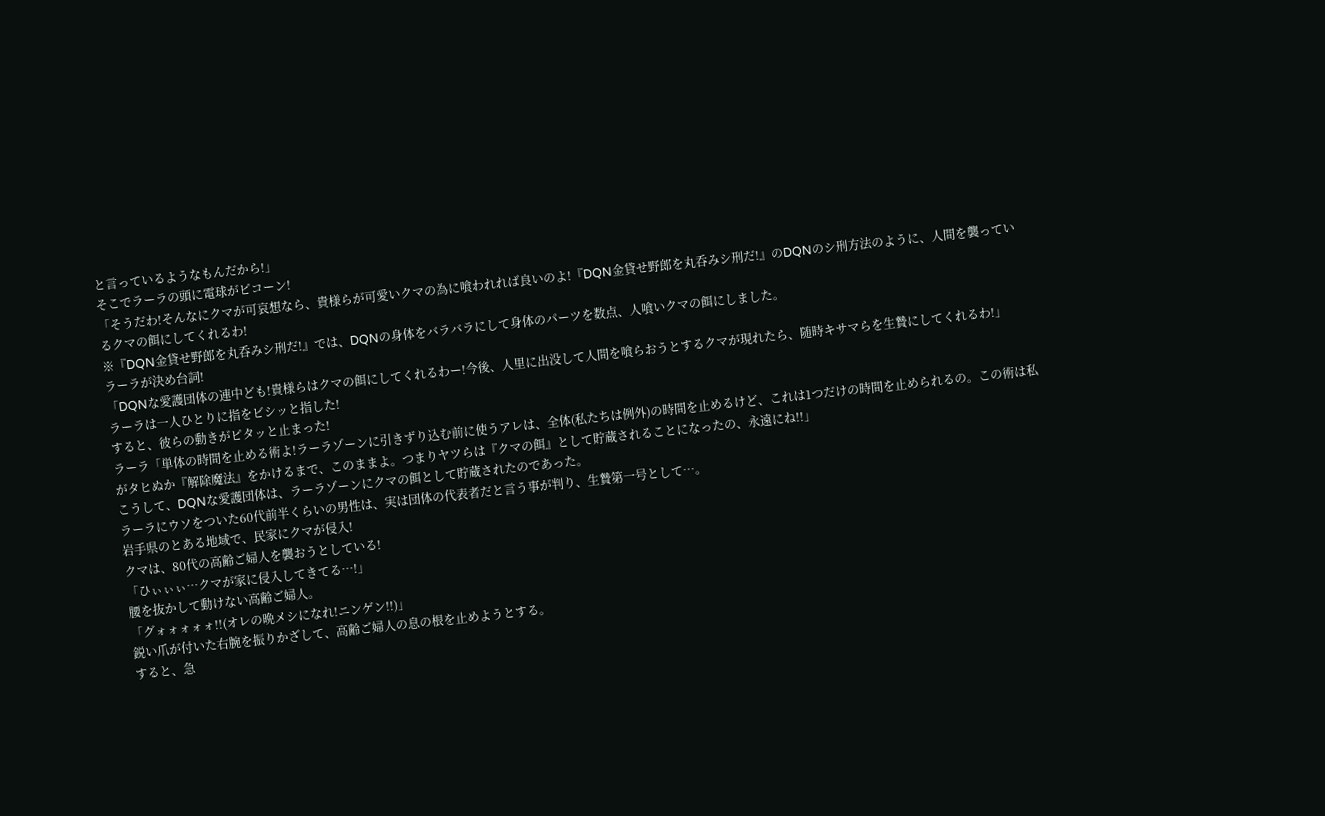と言っているようなもんだから!」
そこでラーラの頭に電球がピコーン!
「そうだわ!そんなにクマが可哀想なら、貴様らが可愛いクマの為に喰われれば良いのよ!『DQN金貸せ野郎を丸呑みシ刑だ!』のDQNのシ刑方法のように、人間を襲っているクマの餌にしてくれるわ!
※『DQN金貸せ野郎を丸呑みシ刑だ!』では、DQNの身体をバラバラにして身体のパーツを数点、人喰いクマの餌にしました。
ラーラが決め台詞!
「DQNな愛護団体の連中ども!貴様らはクマの餌にしてくれるわー!今後、人里に出没して人間を喰らおうとするクマが現れたら、随時キサマらを生贄にしてくれるわ!」
ラーラは一人ひとりに指をビシッと指した!
すると、彼らの動きがピタッと止まった!
ラーラ「単体の時間を止める術よ!ラーラゾーンに引きずり込む前に使うアレは、全体(私たちは例外)の時間を止めるけど、これは1つだけの時間を止められるの。この術は私がタヒぬか『解除魔法』をかけるまで、このままよ。つまりヤツらは『クマの餌』として貯蔵されることになったの、永遠にね!!」
こうして、DQNな愛護団体は、ラーラゾーンにクマの餌として貯蔵されたのであった。
ラーラにウソをついた60代前半くらいの男性は、実は団体の代表者だと言う事が判り、生贄第一号として…。
岩手県のとある地域で、民家にクマが侵入!
クマは、80代の高齢ご婦人を襲おうとしている!
「ひぃぃぃ…クマが家に侵入してきてる…!」
腰を抜かして動けない高齢ご婦人。
「グォォォォォ!!(オレの晩メシになれ!ニンゲン!!)」
鋭い爪が付いた右腕を振りかざして、高齢ご婦人の息の根を止めようとする。
すると、急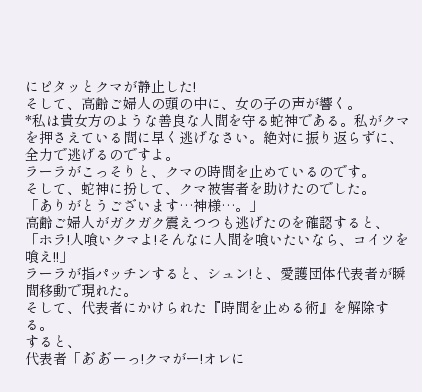にピタッとクマが静止した!
そして、高齢ご婦人の頭の中に、女の子の声が響く。
*私は貴女方のような善良な人間を守る蛇神である。私がクマを押さえている間に早く逃げなさい。絶対に振り返らずに、全力で逃げるのですよ。
ラーラがこっそりと、クマの時間を止めているのです。
そして、蛇神に扮して、クマ被害者を助けたのでした。
「ありがとうございます…神様…。」
高齢ご婦人がガクガク震えつつも逃げたのを確認すると、
「ホラ!人喰いクマよ!そんなに人間を喰いたいなら、コイツを喰え!!」
ラーラが指パッチンすると、シュン!と、愛護団体代表者が瞬間移動で現れた。
そして、代表者にかけられた『時間を止める術』を解除する。
すると、
代表者「あ゛あ゛ーっ!クマがー!オレに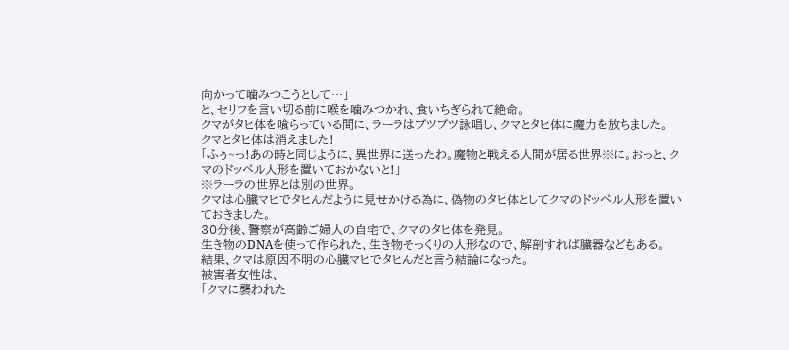向かって噛みつこうとして…」
と、セリフを言い切る前に喉を噛みつかれ、食いちぎられて絶命。
クマがタヒ体を喰らっている間に、ラーラはブツブツ詠唱し、クマとタヒ体に魔力を放ちました。
クマとタヒ体は消えました!
「ふぅ~っ!あの時と同じように、異世界に送ったわ。魔物と戦える人間が居る世界※に。おっと、クマのドッペル人形を置いておかないと!」
※ラーラの世界とは別の世界。
クマは心臓マヒでタヒんだように見せかける為に、偽物のタヒ体としてクマのドッペル人形を置いておきました。
30分後、警察が高齢ご婦人の自宅で、クマのタヒ体を発見。
生き物のDNAを使って作られた、生き物そっくりの人形なので、解剖すれば臓器などもある。
結果、クマは原因不明の心臓マヒでタヒんだと言う結論になった。
被害者女性は、
「クマに襲われた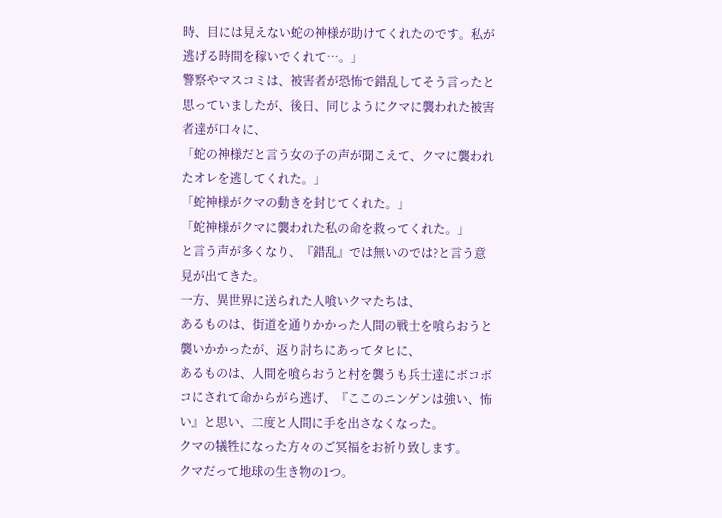時、目には見えない蛇の神様が助けてくれたのです。私が逃げる時間を稼いでくれて…。」
警察やマスコミは、被害者が恐怖で錯乱してそう言ったと思っていましたが、後日、同じようにクマに襲われた被害者達が口々に、
「蛇の神様だと言う女の子の声が聞こえて、クマに襲われたオレを逃してくれた。」
「蛇神様がクマの動きを封じてくれた。」
「蛇神様がクマに襲われた私の命を救ってくれた。」
と言う声が多くなり、『錯乱』では無いのでは?と言う意見が出てきた。
一方、異世界に送られた人喰いクマたちは、
あるものは、街道を通りかかった人間の戦士を喰らおうと襲いかかったが、返り討ちにあってタヒに、
あるものは、人間を喰らおうと村を襲うも兵士達にボコボコにされて命からがら逃げ、『ここのニンゲンは強い、怖い』と思い、二度と人間に手を出さなくなった。
クマの犠牲になった方々のご冥福をお祈り致します。
クマだって地球の生き物の1つ。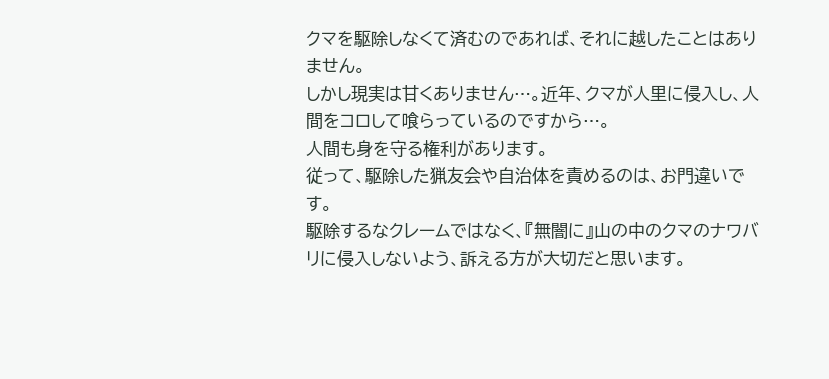クマを駆除しなくて済むのであれば、それに越したことはありません。
しかし現実は甘くありません…。近年、クマが人里に侵入し、人間をコロして喰らっているのですから…。
人間も身を守る権利があります。
従って、駆除した猟友会や自治体を責めるのは、お門違いです。
駆除するなクレームではなく、『無闇に』山の中のクマのナワバリに侵入しないよう、訴える方が大切だと思います。